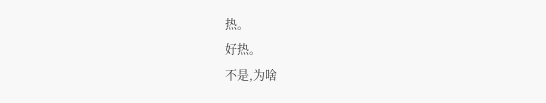热。
好热。
不是,为啥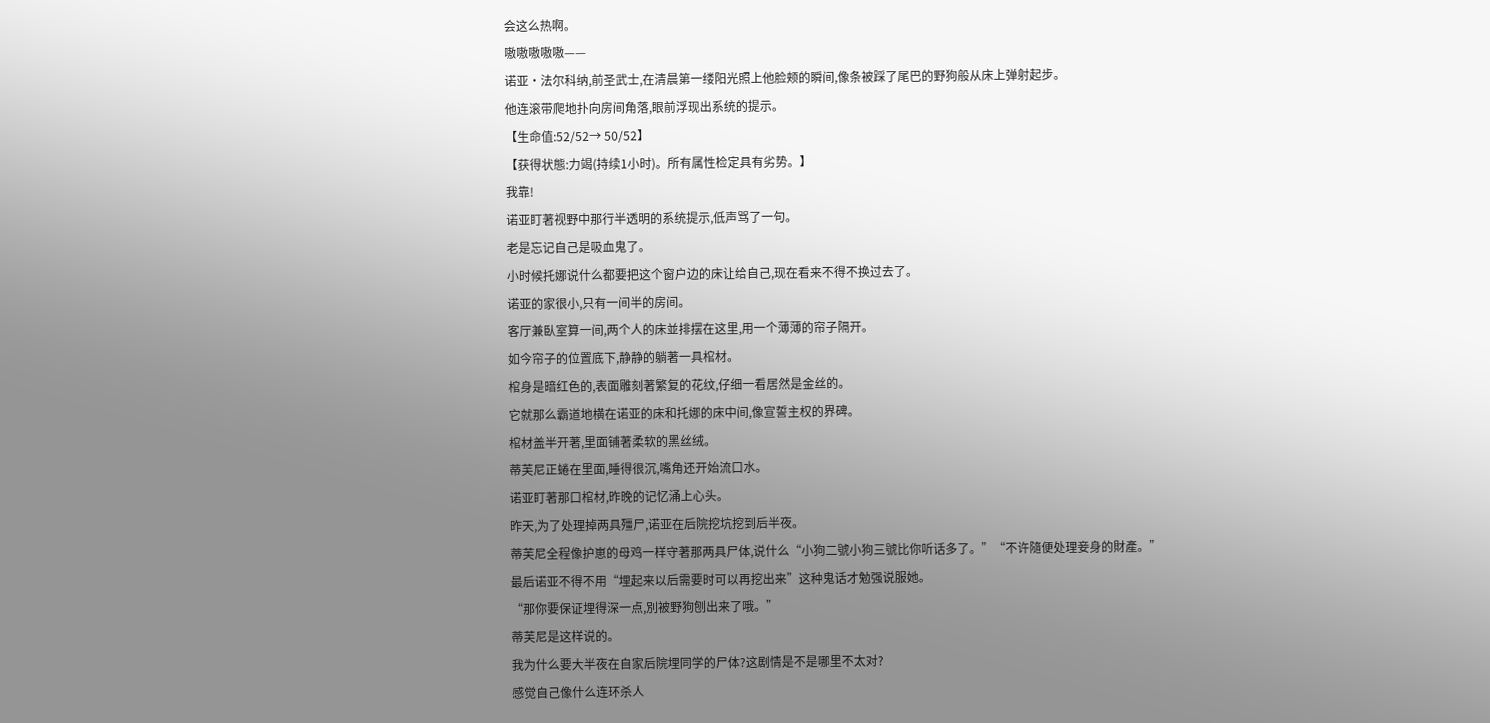会这么热啊。
嗷嗷嗷嗷嗷——
诺亚·法尔科纳,前圣武士,在清晨第一缕阳光照上他脸颊的瞬间,像条被踩了尾巴的野狗般从床上弹射起步。
他连滚带爬地扑向房间角落,眼前浮现出系统的提示。
【生命值:52/52→ 50/52】
【获得状態:力竭(持续1小时)。所有属性检定具有劣势。】
我靠!
诺亚盯著视野中那行半透明的系统提示,低声骂了一句。
老是忘记自己是吸血鬼了。
小时候托娜说什么都要把这个窗户边的床让给自己,现在看来不得不换过去了。
诺亚的家很小,只有一间半的房间。
客厅兼臥室算一间,两个人的床並排摆在这里,用一个薄薄的帘子隔开。
如今帘子的位置底下,静静的躺著一具棺材。
棺身是暗红色的,表面雕刻著繁复的花纹,仔细一看居然是金丝的。
它就那么霸道地横在诺亚的床和托娜的床中间,像宣誓主权的界碑。
棺材盖半开著,里面铺著柔软的黑丝绒。
蒂芙尼正蜷在里面,睡得很沉,嘴角还开始流口水。
诺亚盯著那口棺材,昨晚的记忆涌上心头。
昨天,为了处理掉两具殭尸,诺亚在后院挖坑挖到后半夜。
蒂芙尼全程像护崽的母鸡一样守著那两具尸体,说什么“小狗二號小狗三號比你听话多了。”“不许隨便处理妾身的財產。”
最后诺亚不得不用“埋起来以后需要时可以再挖出来”这种鬼话才勉强说服她。
“那你要保证埋得深一点,別被野狗刨出来了哦。”
蒂芙尼是这样说的。
我为什么要大半夜在自家后院埋同学的尸体?这剧情是不是哪里不太对?
感觉自己像什么连环杀人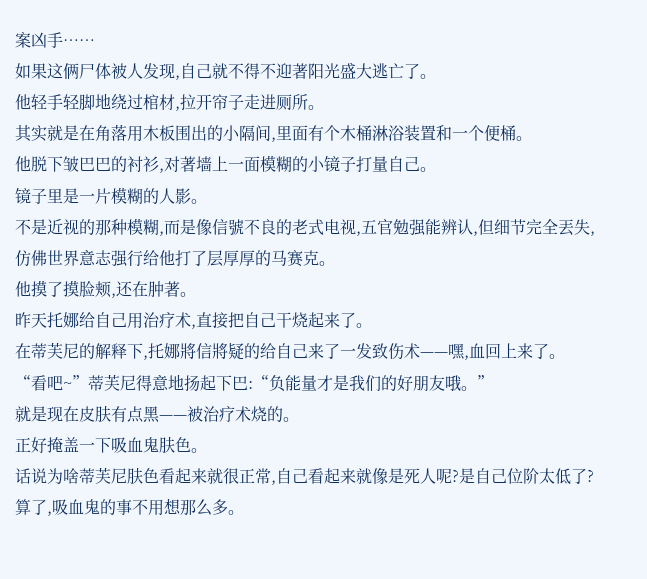案凶手……
如果这俩尸体被人发现,自己就不得不迎著阳光盛大逃亡了。
他轻手轻脚地绕过棺材,拉开帘子走进厕所。
其实就是在角落用木板围出的小隔间,里面有个木桶淋浴装置和一个便桶。
他脱下皱巴巴的衬衫,对著墙上一面模糊的小镜子打量自己。
镜子里是一片模糊的人影。
不是近视的那种模糊,而是像信號不良的老式电视,五官勉强能辨认,但细节完全丟失,仿佛世界意志强行给他打了层厚厚的马赛克。
他摸了摸脸颊,还在肿著。
昨天托娜给自己用治疗术,直接把自己干烧起来了。
在蒂芙尼的解释下,托娜將信將疑的给自己来了一发致伤术——嘿,血回上来了。
“看吧~”蒂芙尼得意地扬起下巴:“负能量才是我们的好朋友哦。”
就是现在皮肤有点黑——被治疗术烧的。
正好掩盖一下吸血鬼肤色。
话说为啥蒂芙尼肤色看起来就很正常,自己看起来就像是死人呢?是自己位阶太低了?
算了,吸血鬼的事不用想那么多。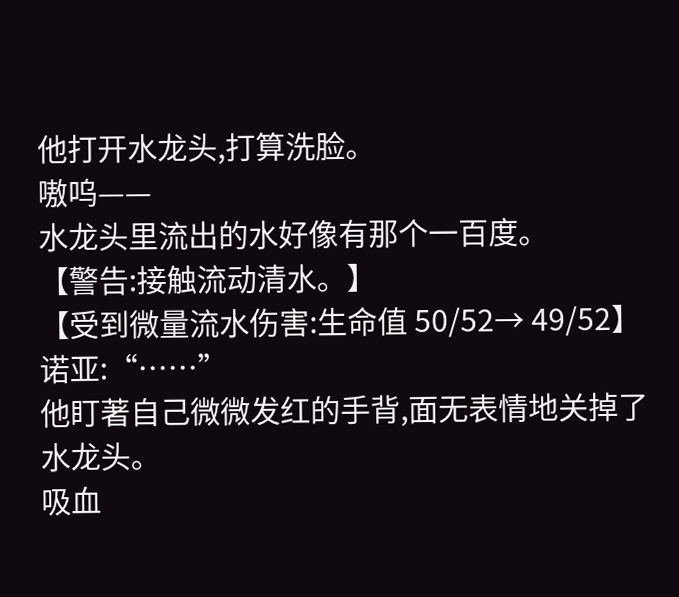他打开水龙头,打算洗脸。
嗷呜——
水龙头里流出的水好像有那个一百度。
【警告:接触流动清水。】
【受到微量流水伤害:生命值 50/52→ 49/52】
诺亚:“……”
他盯著自己微微发红的手背,面无表情地关掉了水龙头。
吸血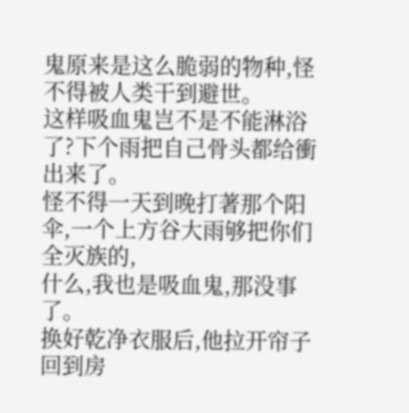鬼原来是这么脆弱的物种,怪不得被人类干到避世。
这样吸血鬼岂不是不能淋浴了?下个雨把自己骨头都给衝出来了。
怪不得一天到晚打著那个阳伞,一个上方谷大雨够把你们全灭族的,
什么,我也是吸血鬼,那没事了。
换好乾净衣服后,他拉开帘子回到房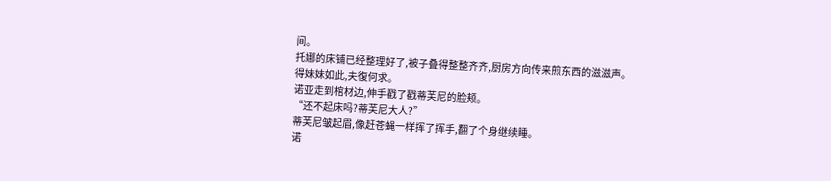间。
托娜的床铺已经整理好了,被子叠得整整齐齐,厨房方向传来煎东西的滋滋声。
得妹妹如此,夫復何求。
诺亚走到棺材边,伸手戳了戳蒂芙尼的脸颊。
“还不起床吗?蒂芙尼大人?”
蒂芙尼皱起眉,像赶苍蝇一样挥了挥手,翻了个身继续睡。
诺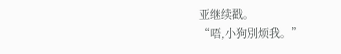亚继续戳。
“唔,小狗別烦我。”